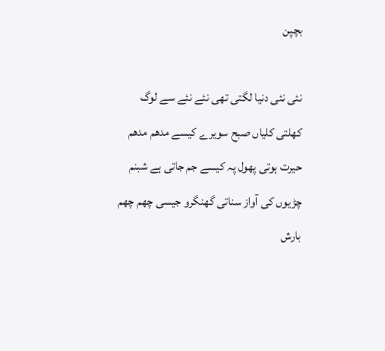بچپن

نئی نئی دنیا لگتی تھی نئے نئے سے لوگ
کھلتی کلیاں صبح سویرے کیسے مدھم مدھم
حیرت ہوتی پھول پہ کیسے جم جاتی ہے شبنم
چڑیوں کی آواز سناتی گھنگرو جیسی چھم چھم
بارش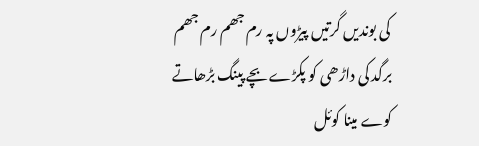کی بوندیں گرتیں پیڑوں پہ رم جھم رم جھم
برگد کی داڑھی کو پکڑے بچے پینگ بڑھاتے
کوے مینا کوئل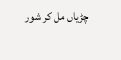چڑیاں مل کر شور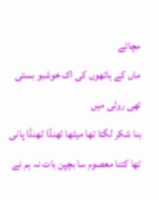مچاتے
ماں کے ہاتھوں کی اک خوشبو بستی تھی روٹی میں
بنا شکر لگتا تھا میٹھا ٹھنڈا ٹھنڈا پانی
تھا کتنا معصوم سا بچپن بات نہ ہم نے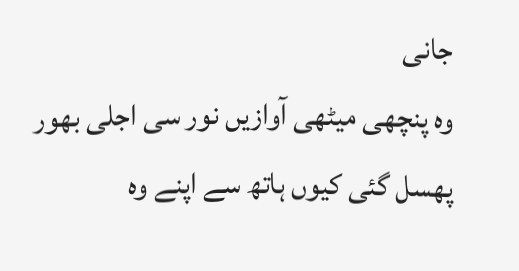جانی
وہ پنچھی میٹھی آوازیں نور سی اجلی بھور
پھسل گئی کیوں ہاتھ سے اپنے وہ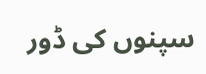سپنوں کی ڈور